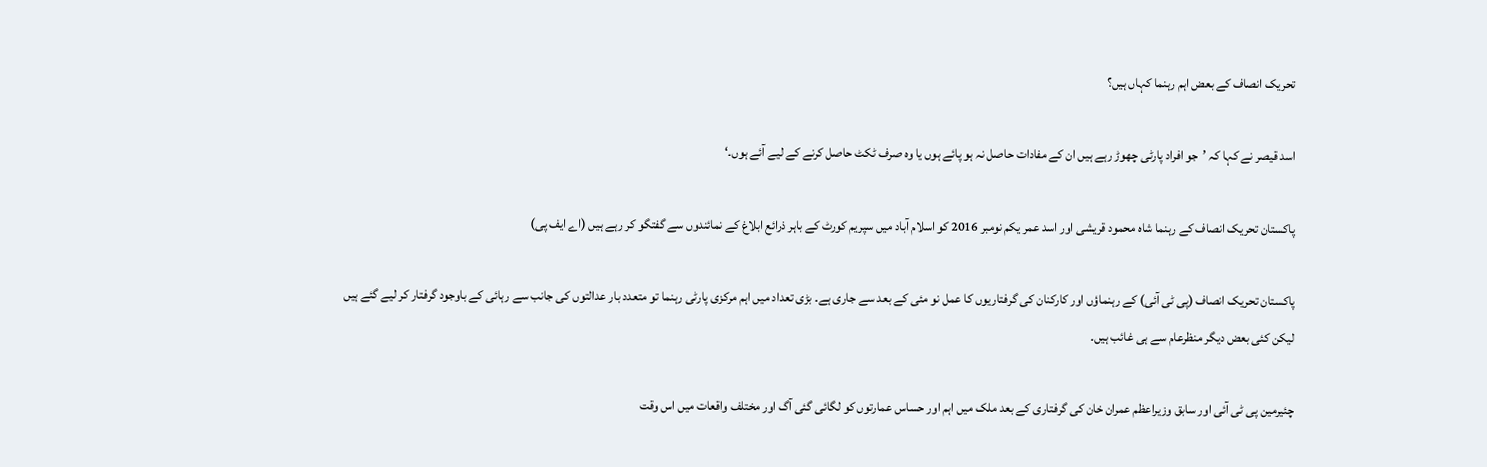تحریک انصاف کے بعض اہم رہنما کہاں ہیں؟

اسد قیصر نے کہا کہ ’جو افراد پارٹی چھوڑ رہے ہیں ان کے مفادات حاصل نہ ہو پائے ہوں یا وہ صرف ٹکٹ حاصل کرنے کے لیے آئے ہوں۔‘

پاکستان تحریک انصاف کے رہنما شاہ محمود قریشی اور اسد عمر یکم نومبر 2016 کو اسلام آباد میں سپریم کورٹ کے باہر ذرائع ابلاغ کے نمائندوں سے گفتگو کر رہے ہیں (اے ایف پی)

پاکستان تحریک انصاف (پی ٹی آئی) کے رہنماؤں اور کارکنان کی گرفتاریوں کا عمل نو مئی کے بعد سے جاری ہے۔ بڑی تعداد میں اہم مرکزی پارٹی رہنما تو متعدد بار عدالتوں کی جانب سے رہائی کے باوجود گرفتار کر لیے گئے ہیں لیکن کئی بعض دیگر منظرعام سے ہی غائب ہیں۔

چئیرمین پی ٹی آئی اور سابق وزیراعظم عمران خان کی گرفتاری کے بعد ملک میں اہم اور حساس عمارتوں کو لگائی گئی آگ اور مختلف واقعات میں اس وقت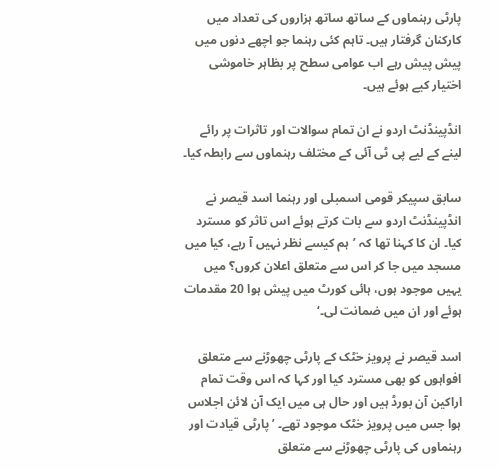پارٹی رہنماوں کے ساتھ ساتھ ہزاروں کی تعداد میں کارکنان گرفتار ہیں۔ تاہم کئی رہنما جو اچھے دنوں میں پیش پیش رہے اب عوامی سطح پر بظاہر خاموشی اختیار کیے ہوئے ہیں۔

انڈپینڈنٹ اردو نے ان تمام سوالات اور تاثرات پر رائے لینے کے لیے پی ٹی آئی کے مختلف رہنماوں سے رابطہ کیا۔

سابق سپیکر قومی اسمبلی اور رہنما اسد قیصر نے انڈپینڈنٹ اردو سے بات کرتے ہوئے اس تاثر کو مسترد کیا۔ ان کا کہنا تھا کہ ’ہم کیسے نظر نہیں آ رہے، کیا میں مسجد میں جا کر اس سے متعلق اعلان کروں؟ میں یہیں موجود ہوں، ہائی کورٹ میں پیش ہوا 20 مقدمات ہوئے اور ان میں ضمانت لی۔‘

اسد قیصر نے پرویز خٹک کے پارٹی چھوڑنے سے متعلق افواہوں کو بھی مسترد کیا اور کہا کہ اس وقت تمام اراکین آن بورڈ ہیں اور حال ہی میں ایک آن لائن اجلاس ہوا جس میں پرویز خٹک موجود تھے۔ ’پارٹی قیادت اور رہنماوں کی پارٹی چھوڑنے سے متعلق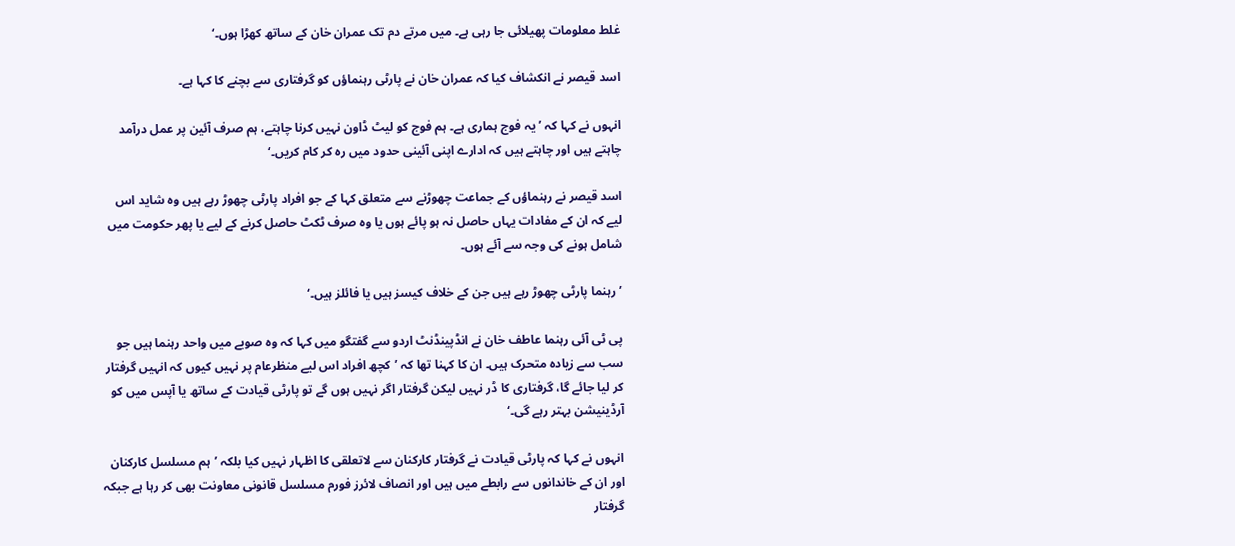غلط معلومات پھیلائی جا رہی ہے۔ میں مرتے دم تک عمران خان کے ساتھ کھڑا ہوں۔‘

اسد قیصر نے انکشاف کیا کہ عمران خان نے پارٹی رہنماؤں کو گرفتاری سے بچنے کا کہا ہے۔

انہوں نے کہا کہ ’یہ فوج ہماری ہے۔ ہم فوج کو لیٹ ڈاون نہیں کرنا چاہتے، ہم صرف آئین پر عمل درآمد چاہتے ہیں اور چاہتے ہیں کہ ادارے اپنی آئینی حدود میں رہ کر کام کریں۔‘

اسد قیصر نے رہنماؤں کے جماعت چھوڑنے سے متعلق کہا کے جو افراد پارٹی چھوڑ رہے ہیں وہ شاید اس لیے کہ ان کے مفادات یہاں حاصل نہ ہو پائے ہوں یا وہ صرف ٹکٹ حاصل کرنے کے لیے یا پھر حکومت میں شامل ہونے کی وجہ سے آئے ہوں۔

’رہنما پارٹی چھوڑ رہے ہیں جن کے خلاف کیسز ہیں یا فائلز ہیں۔‘

پی ٹی آئی رہنما عاطف خان نے انڈپینڈنٹ اردو سے گفتگو میں کہا کہ وہ صوبے میں واحد رہنما ہیں جو سب سے زیادہ متحرک ہیں۔ ان کا کہنا تھا کہ ’کچھ افراد اس لیے منظرعام پر نہیں کیوں کہ انہیں گرفتار کر لیا جائے گا، گرفتاری کا ڈر نہیں لیکن گرفتار اگر نہیں ہوں گے تو پارٹی قیادت کے ساتھ یا آپس میں کو آرڈینیشن بہتر رہے گی۔‘

انہوں نے کہا کہ پارٹی قیادت نے گرفتار کارکنان سے لاتعلقی کا اظہار نہیں کیا بلکہ ’ہم مسلسل کارکنان اور ان کے خاندانوں سے رابطے میں ہیں اور انصاف لائرز فورم مسلسل قانونی معاونت بھی کر رہا ہے جبکہ گرفتار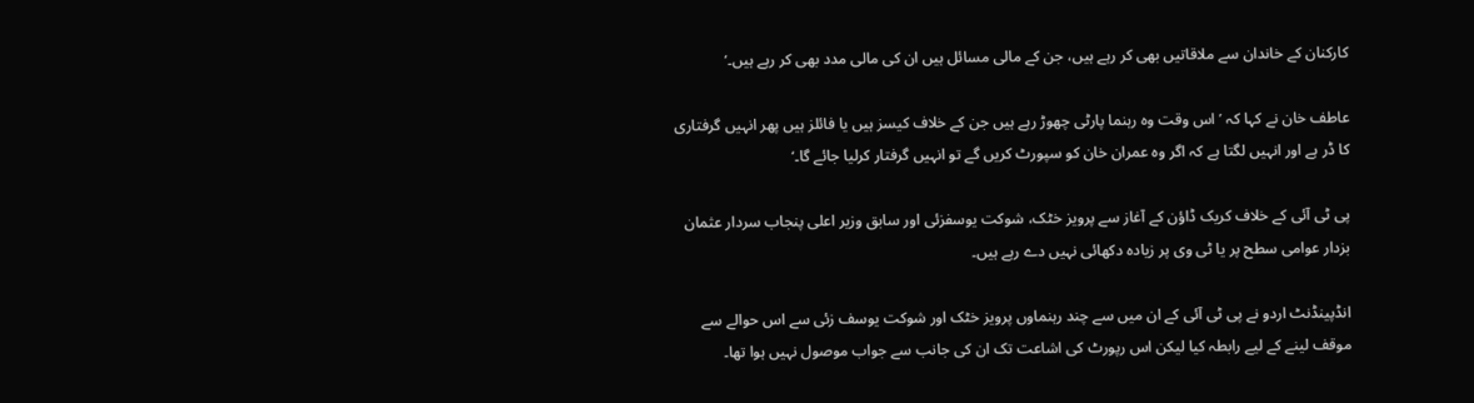کارکنان کے خاندان سے ملاقاتیں بھی کر رہے ہیں، جن کے مالی مسائل ہیں ان کی مالی مدد بھی کر رہے ہیں۔‘

عاطف خان نے کہا کہ ’اس وقت وہ رہنما پارٹی چھوڑ رہے ہیں جن کے خلاف کیسز ہیں یا فائلز ہیں پھر انہیں گرفتاری کا ڈر ہے اور انہیں لگتا ہے کہ اگر وہ عمران خان کو سپورٹ کریں گے تو انہیں گرفتار کرلیا جائے گا۔‘

پی ٹی آئی کے خلاف کریک ڈاؤن کے آغاز سے پرویز خٹک، شوکت یوسفزئی اور سابق وزیر اعلی پنجاب سردار عثمان بزدار عوامی سطح پر یا ٹی وی پر زیادہ دکھائی نہیں دے رہے ہیں۔

انڈپینڈنٹ اردو نے پی ٹی آئی کے ان میں سے چند رہنماوں پرویز خٹک اور شوکت یوسف زئی سے اس حوالے سے موقف لینے کے لیے رابطہ کیا لیکن اس رپورٹ کی اشاعت تک ان کی جانب سے جواب موصول نہیں ہوا تھا۔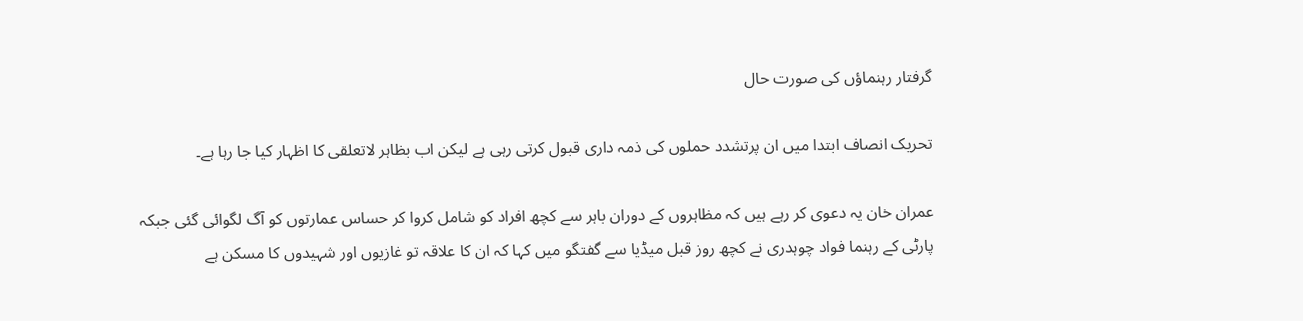گرفتار رہنماؤں کی صورت حال

تحریک انصاف ابتدا میں ان پرتشدد حملوں کی ذمہ داری قبول کرتی رہی ہے لیکن اب بظاہر لاتعلقی کا اظہار کیا جا رہا ہے۔

عمران خان یہ دعوی کر رہے ہیں کہ مظاہروں کے دوران باہر سے کچھ افراد کو شامل کروا کر حساس عمارتوں کو آگ لگوائی گئی جبکہ پارٹی کے رہنما فواد چوہدری نے کچھ روز قبل میڈیا سے گفتگو میں کہا کہ ان کا علاقہ تو غازیوں اور شہیدوں کا مسکن ہے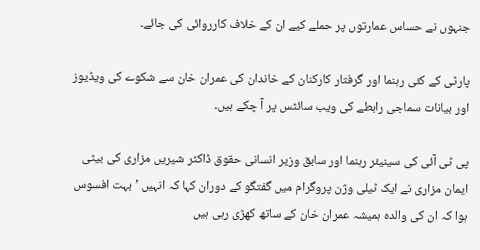جنہوں نے حساس عمارتوں پر حملے کیے ان کے خلاف کارروائی کی جائے۔

پارٹی کے کئی رہنما اور گرفتار کارکنان کے خاندان کی عمران خان سے شکوے کی ویڈیوز اور بیانات سماجی رابطے کی ویب سائٹس پر آ چکے ہیں۔

پی ٹی آئی کی سینیئر رہنما اور سابق وزیر انسانی حقوق ڈاکٹر شیریں مزاری کی بیٹی ایمان مزاری نے ایک ٹیلی وژن پروگرام میں گفتگو کے دوران کہا کہ انہیں ’بہت افسوس ہوا کہ ان کی والدہ ہمیشہ عمران خان کے ساتھ کھڑی رہی ہیں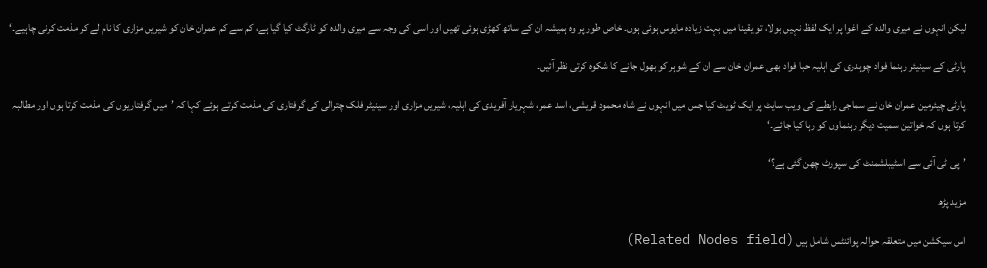لیکن انہوں نے میری والدہ کے اغوا پر ایک لفظ نہیں بولا، تو یقینا میں بہت زیادہ مایوس ہوئی ہوں۔ خاص طور پر وہ ہمیشہ ان کے ساتھ کھڑی ہوئی تھیں اور اسی کی وجہ سے میری والدہ کو ٹارگٹ کیا گیا ہے، کم سے کم عمران خان کو شیریں مزاری کا نام لے کر مذمت کرنی چاہیے۔‘

پارٹی کے سینیئر رہنما فواد چوہدری کی اہلیہ حبا فواد بھی عمران خان سے ان کے شوہر کو بھول جانے کا شکوہ کرتی نظر آئیں۔

پارٹی چیئرمین عمران خان نے سماجی رابطے کی ویب سایٹ پر ایک ٹویٹ کیا جس میں انہوں نے شاہ محمود قریشی، اسد عمر، شہریار آفریدی کی اہلیہ، شیریں مزاری اور سینیٹر فلک چترالی کی گرفتاری کی مذمت کرتے ہوئے کہا کہ ’میں گرفتاریوں کی مذمت کرتا ہوں اور مطالبہ کرتا ہوں کہ خواتین سمیت دیگر رہنماوں کو رہا کیا جائے۔‘

’پی ٹی آئی سے اسٹیبلشمنٹ کی سپورٹ چھن گئی ہے؟‘

مزید پڑھ

اس سیکشن میں متعلقہ حوالہ پوائنٹس شامل ہیں (Related Nodes field)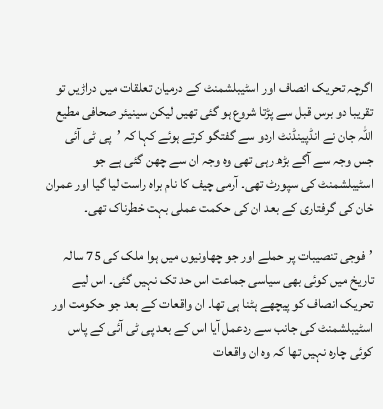اگرچہ تحریک انصاف اور اسٹیبلشمنٹ کے درمیان تعلقات میں دراڑیں تو تقریبا دو برس قبل سے پڑتا شروع ہو گئی تھیں لیکن سینیئر صحافی مطیع اللہ جان نے انڈپینڈنٹ اردو سے گفتگو کرتے ہوئے کہا کہ ’پی ٹی آئی جس وجہ سے آگے بڑھ رہی تھی وہ وجہ ان سے چھن گئی ہے جو اسٹیبلشمنٹ کی سپورٹ تھی۔ آرمی چیف کا نام براہ راست لیا گیا اور عمران خان کی گرفتاری کے بعد ان کی حکمت عملی بہت خطرناک تھی۔

’فوجی تنصیبات پر حملے اور جو چھاونیوں میں ہوا ملک کی 75 سالہ تاریخ میں کوئی بھی سیاسی جماعت اس حد تک نہیں گئی۔ اس لیے تحریک انصاف کو پیچھے ہٹنا ہی تھا۔ ان واقعات کے بعد جو حکومت اور اسٹیبلشمنٹ کی جانب سے ردعمل آیا اس کے بعد پی ٹی آئی کے پاس کوئی چارہ نہیں تھا کہ وہ ان واقعات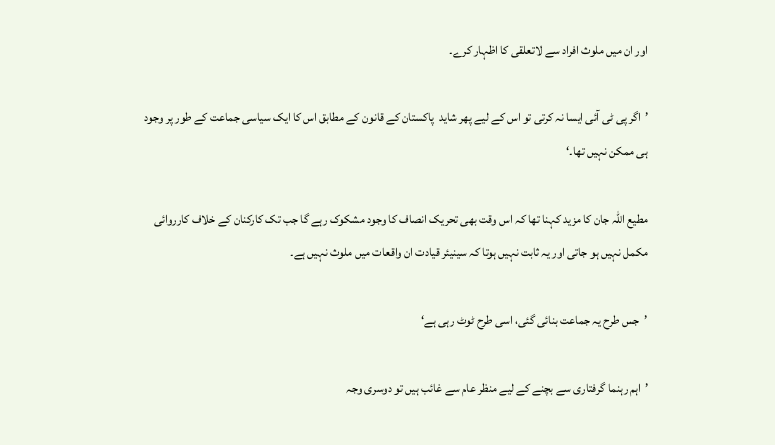اور ان میں ملوث افراد سے لاتعلقی کا اظہار کرے۔

’اگر پی ٹی آئی ایسا نہ کرتی تو اس کے لیے پھر شاید  پاکستان کے قانون کے مطابق اس کا ایک سیاسی جماعت کے طور پر وجود ہی ممکن نہیں تھا۔‘

مطیع اللہ جان کا مزید کہنا تھا کہ اس وقت بھی تحریک انصاف کا وجود مشکوک رہے گا جب تک کارکنان کے خلاف کارروائی مکمل نہیں ہو جاتی اور یہ ثابت نہیں ہوتا کہ سینیئر قیادت ان واقعات میں ملوث نہیں ہے۔

’جس طرح یہ جماعت بنائی گئی، اسی طرح ٹوٹ رہی ہے‘

’اہم رہنما گرفتاری سے بچنے کے لیے منظر عام سے غائب ہیں تو دوسری وجہ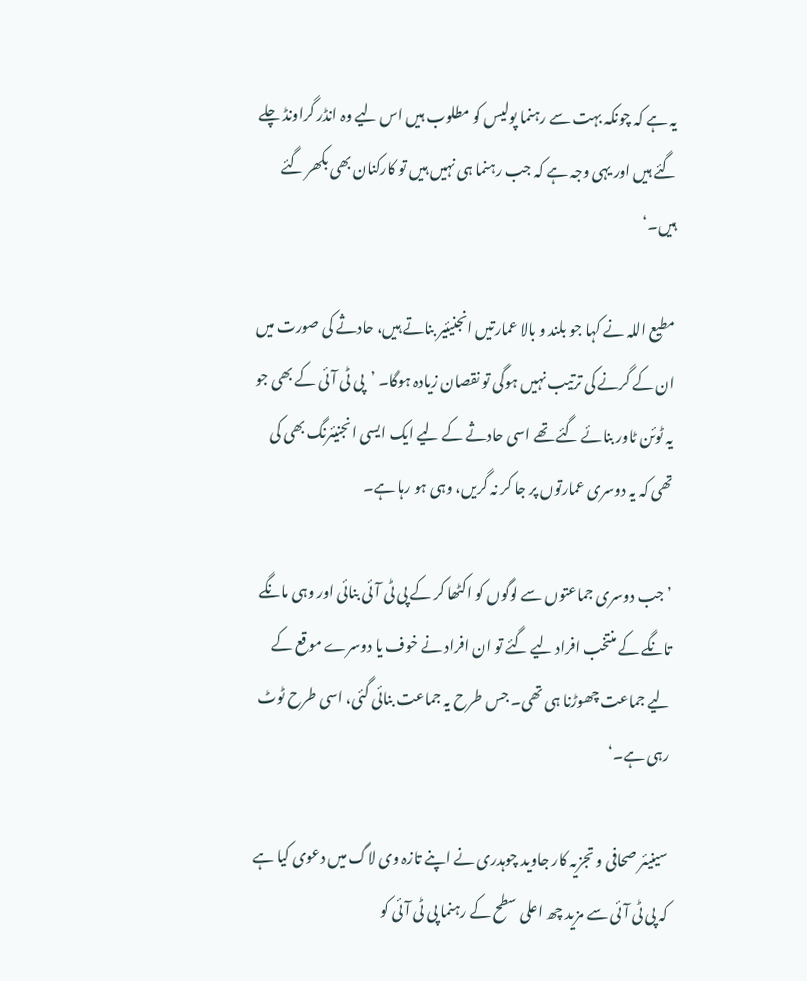یہ ہے کہ چونکہ بہت سے رہنما پولیس کو مطلوب ہیں اس لیے وہ انڈر گراونڈ چلے گئے ہیں اور یہی وجہ ہے کہ جب رہنما ہی نہیں ہیں تو کارکنان بھی بکھر گئے ہیں۔‘

مطیع اللہ نے کہا جو بلند و بالا عمارتیں انجنیئیر بناتے ہیں، حادثے کی صورت میں ان کے گرنے کی ترتیب نہیں ہوگی تو نقصان زیادہ ہوگا۔ ’پی ٹی آئی کے بھی جو یہ ٹوئن ٹاور بنائے گئے تھے اسی حادثے کے لیے ایک ایسی انجنیئرنگ بھی کی تھی کہ یہ دوسری عمارتوں پر جا کر نہ گریں، وہی ہو رہا ہے۔

’جب دوسری جماعتوں سے لوگوں کو اکٹھا کر کے پی ٹی آئی بنائی اور وہی مانگے تانگے کے منتخب افراد لیے گئے تو ان افراد نے خوف یا دوسرے موقع کے لیے جماعت چھوڑنا ہی تھی۔ جس طرح یہ جماعت بنائی گئی، اسی طرح ٹوٹ رہی ہے۔‘

سینیئر صحافی و تجزیہ کار جاوید چوہدری نے اپنے تازہ وی لاگ میں دعوی کیا ہے کہ پی ٹی آئی سے مزید چھ اعلی سطح کے رہنما پی ٹی آئی کو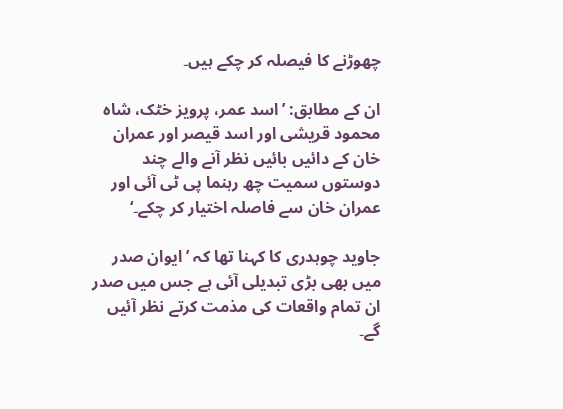چھوڑنے کا فیصلہ کر چکے ہیں۔

ان کے مطابق: ’اسد عمر، پرویز خٹک، شاہ محمود قریشی اور اسد قیصر اور عمران خان کے دائیں بائیں نظر آنے والے چند دوستوں سمیت چھ رہنما پی ٹی آئی اور عمران خان سے فاصلہ اختیار کر چکے۔‘

جاوید چوہدری کا کہنا تھا کہ ’ایوان صدر میں بھی بڑی تبدیلی آئی ہے جس میں صدر ان تمام واقعات کی مذمت کرتے نظر آئیں گے۔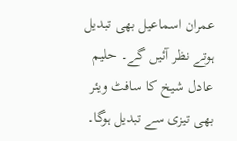عمران اسماعیل بھی تبدیل ہوتے نظر آئیں گے۔ حلیم عادل شیخ کا سافٹ ویئر بھی تیزی سے تبدیل ہوگا۔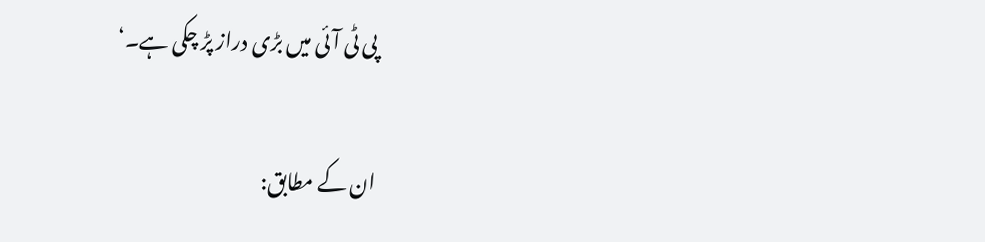پی ٹی آئی میں بڑی دراز پڑ چکی ہے۔‘

ان کے مطابق: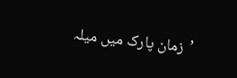’زمان پارک میں میلہ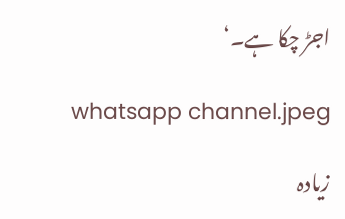اجڑ چکا ہے۔‘

whatsapp channel.jpeg

زیادہ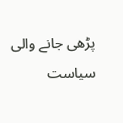پڑھی جانے والی سیاست